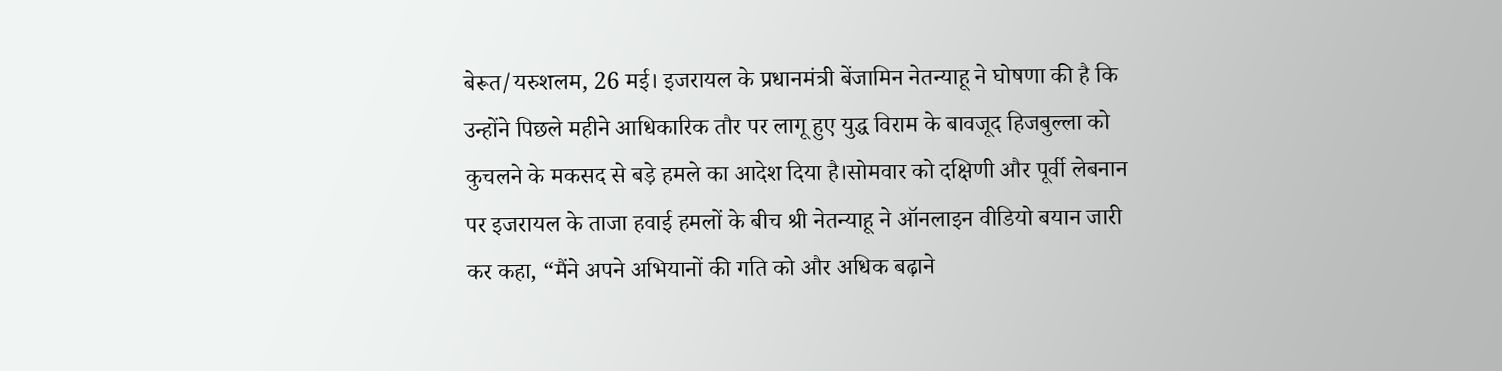बेरूत/यरुशलम, 26 मई। इजरायल के प्रधानमंत्री बेंजामिन नेतन्याहू ने घोषणा की है कि उन्होंने पिछले महीने आधिकारिक तौर पर लागू हुए युद्ध विराम के बावजूद हिजबुल्ला को कुचलने के मकसद से बड़े हमले का आदेश दिया है।सोमवार को दक्षिणी और पूर्वी लेबनान पर इजरायल के ताजा हवाई हमलों के बीच श्री नेतन्याहू ने ऑनलाइन वीडियो बयान जारी कर कहा, “मैंने अपने अभियानों की गति को और अधिक बढ़ाने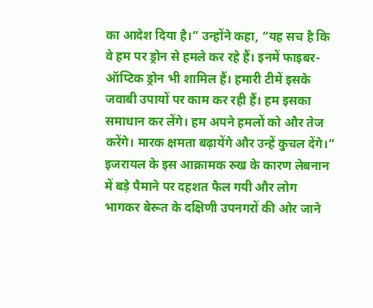का आदेश दिया है।” उन्होंने कहा, “यह सच है कि वे हम पर ड्रोन से हमले कर रहे हैं। इनमें फाइबर-ऑप्टिक ड्रोन भी शामिल हैं। हमारी टीमें इसके जवाबी उपायों पर काम कर रही हैं। हम इसका समाधान कर लेंगे। हम अपने हमलों को और तेज करेंगे। मारक क्षमता बढ़ायेंगे और उन्हें कुचल देंगे।”
इजरायल के इस आक्रामक रुख के कारण लेबनान में बड़े पैमाने पर दहशत फैल गयी और लोग भागकर बेरूत के दक्षिणी उपनगरों की ओर जाने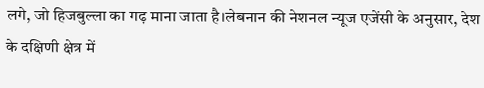लगे, जो हिजबुल्ला का गढ़ माना जाता है।लेबनान की नेशनल न्यूज एजेंसी के अनुसार, देश के दक्षिणी क्षेत्र में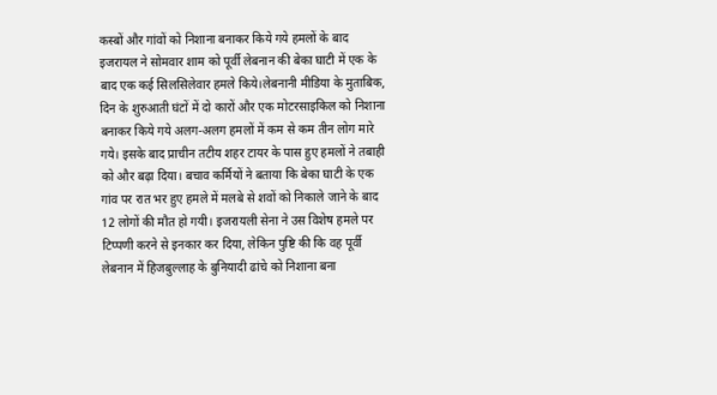कस्बों और गांवों को निशाना बनाकर किये गये हमलों के बाद इजरायल ने सोमवार शाम को पूर्वी लेबनान की बेका घाटी में एक के बाद एक कई सिलसिलेवार हमले किये।लेबनानी मीडिया के मुताबिक, दिन के शुरुआती घंटों में दो कारों और एक मोटरसाइकिल को निशाना बनाकर किये गये अलग-अलग हमलों में कम से कम तीन लोग मारे गये। इसके बाद प्राचीन तटीय शहर टायर के पास हुए हमलों ने तबाही को और बढ़ा दिया। बचाव कर्मियों ने बताया कि बेका घाटी के एक गांव पर रात भर हुए हमले में मलबे से शवों को निकाले जाने के बाद 12 लोगों की मौत हो गयी। इजरायली सेना ने उस विशेष हमले पर टिप्पणी करने से इनकार कर दिया, लेकिन पुष्टि की कि वह पूर्वी लेबनान में हिजबुल्लाह के बुनियादी ढांचे को निशाना बना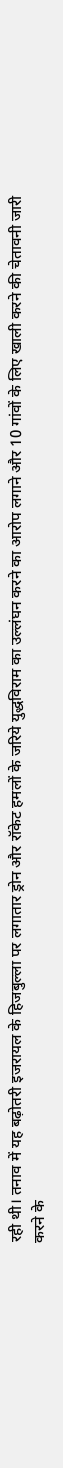रही थी। तनाव में यह बढ़ोतरी इजरायल के हिजबुल्ला पर लगातार ड्रोन और रॉकेट हमलों के जरिये युद्धविराम का उल्लंघन करने का आरोप लगाने और 10 गांवों के लिए खाली करने की चेतावनी जारी करने के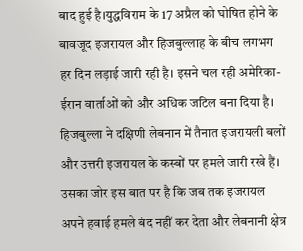बाद हुई है।युद्धविराम के 17 अप्रैल को घोषित होने के बावजूद इजरायल और हिजबुल्लाह के बीच लगभग हर दिन लड़ाई जारी रही है। इसने चल रही अमेरिका-ईरान वार्ताओं को और अधिक जटिल बना दिया है। हिजबुल्ला ने दक्षिणी लेबनान में तैनात इजरायली बलों और उत्तरी इजरायल के कस्बों पर हमले जारी रखे हैं। उसका जोर इस बात पर है कि जब तक इजरायल अपने हवाई हमले बंद नहीं कर देता और लेबनानी क्षेत्र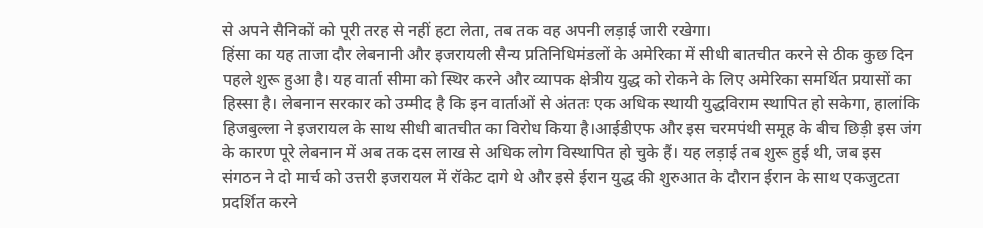से अपने सैनिकों को पूरी तरह से नहीं हटा लेता, तब तक वह अपनी लड़ाई जारी रखेगा।
हिंसा का यह ताजा दौर लेबनानी और इजरायली सैन्य प्रतिनिधिमंडलों के अमेरिका में सीधी बातचीत करने से ठीक कुछ दिन पहले शुरू हुआ है। यह वार्ता सीमा को स्थिर करने और व्यापक क्षेत्रीय युद्ध को रोकने के लिए अमेरिका समर्थित प्रयासों का हिस्सा है। लेबनान सरकार को उम्मीद है कि इन वार्ताओं से अंततः एक अधिक स्थायी युद्धविराम स्थापित हो सकेगा, हालांकि हिजबुल्ला ने इजरायल के साथ सीधी बातचीत का विरोध किया है।आईडीएफ और इस चरमपंथी समूह के बीच छिड़ी इस जंग के कारण पूरे लेबनान में अब तक दस लाख से अधिक लोग विस्थापित हो चुके हैं। यह लड़ाई तब शुरू हुई थी, जब इस संगठन ने दो मार्च को उत्तरी इजरायल में रॉकेट दागे थे और इसे ईरान युद्ध की शुरुआत के दौरान ईरान के साथ एकजुटता प्रदर्शित करने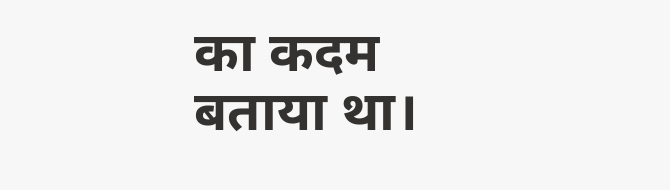का कदम बताया था।